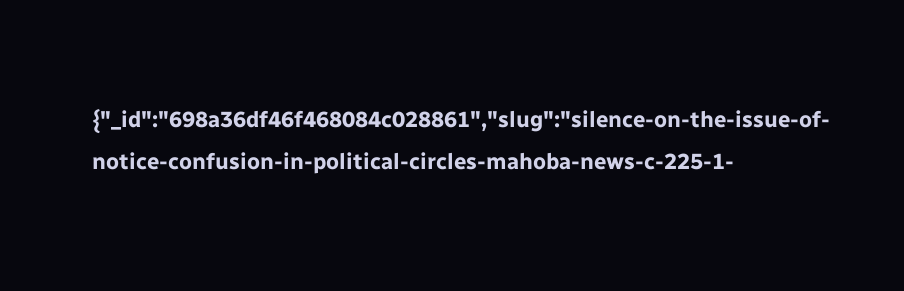{"_id":"698a36df46f468084c028861","slug":"silence-on-the-issue-of-notice-confusion-in-political-circles-mahoba-news-c-225-1-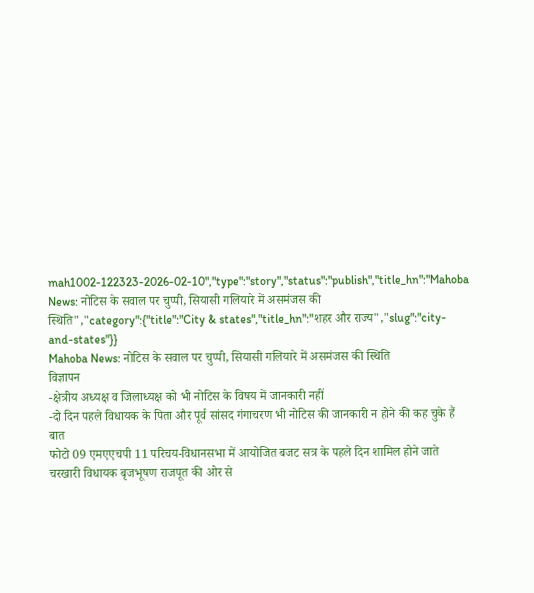mah1002-122323-2026-02-10","type":"story","status":"publish","title_hn":"Mahoba News: नोटिस के सवाल पर चुप्पी, सियासी गलियारे में असमंजस की स्थिति","category":{"title":"City & states","title_hn":"शहर और राज्य","slug":"city-and-states"}}
Mahoba News: नोटिस के सवाल पर चुप्पी, सियासी गलियारे में असमंजस की स्थिति
विज्ञापन
-क्षेत्रीय अध्यक्ष व जिलाध्यक्ष को भी नोटिस के विषय में जानकारी नहीं
-दो दिन पहले विधायक के पिता और पूर्व सांसद गंगाचरण भी नोटिस की जानकारी न होने की कह चुके हैं बात
फोटो 09 एमएएचपी 11 परिचय-विधानसभा में आयोजित बजट सत्र के पहले दिन शामिल होने जाते चरखारी विधायक बृजभूषण राजपूत की ओर से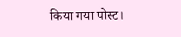किया गया पोस्ट।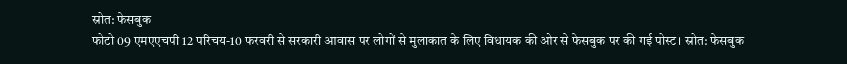स्रोत: फेसबुक
फोटो 09 एमएएचपी 12 परिचय-10 फरवरी से सरकारी आवास पर लोगों से मुलाकात के लिए विधायक की ओर से फेसबुक पर की गई पोस्ट। स्रोत: फेसबुक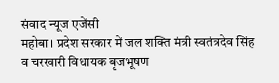संवाद न्यूज एजेंसी
महोबा। प्रदेश सरकार में जल शक्ति मंत्री स्वतंत्रदेव सिंह व चरखारी विधायक बृजभूषण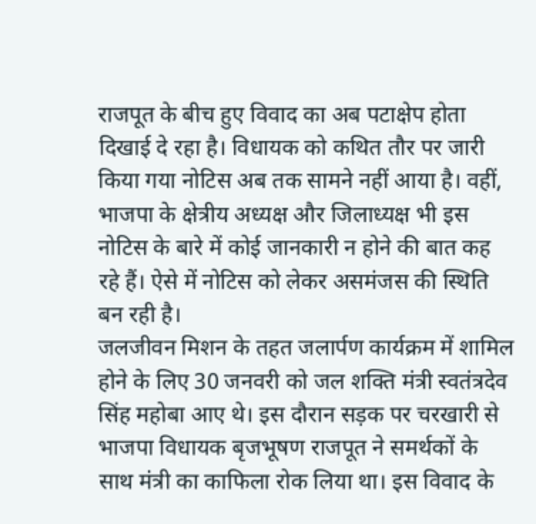राजपूत के बीच हुए विवाद का अब पटाक्षेप होता दिखाई दे रहा है। विधायक को कथित तौर पर जारी किया गया नोटिस अब तक सामने नहीं आया है। वहीं, भाजपा के क्षेत्रीय अध्यक्ष और जिलाध्यक्ष भी इस नोटिस के बारे में कोई जानकारी न होने की बात कह रहे हैं। ऐसे में नोटिस को लेकर असमंजस की स्थिति बन रही है।
जलजीवन मिशन के तहत जलार्पण कार्यक्रम में शामिल होने के लिए 30 जनवरी को जल शक्ति मंत्री स्वतंत्रदेव सिंह महोबा आए थे। इस दौरान सड़क पर चरखारी से भाजपा विधायक बृजभूषण राजपूत ने समर्थकों के साथ मंत्री का काफिला रोक लिया था। इस विवाद के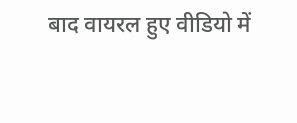बाद वायरल हुए वीडियो में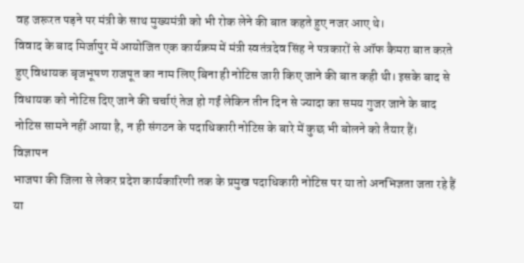वह जरूरत पड़ने पर मंत्री के साथ मुख्यमंत्री को भी रोक लेने की बात कहते हुए नजर आए थे।
विवाद के बाद मिर्जापुर में आयोजित एक कार्यक्रम में मंत्री स्वतंत्रदेव सिंह ने पत्रकारों से ऑफ कैमरा बात करते हुए विधायक बृजभूषण राजपूत का नाम लिए बिना ही नोटिस जारी किए जाने की बात कही थी। इसके बाद से विधायक को नोटिस दिए जाने की चर्चाएं तेज हो गईं लेकिन तीन दिन से ज्यादा का समय गुजर जाने के बाद नोटिस सामने नहीं आया है, न ही संगठन के पदाधिकारी नोटिस के बारे में कुछ भी बोलने को तैयार हैं।
विज्ञापन
भाजपा की जिला से लेकर प्रदेश कार्यकारिणी तक के प्रमुख पदाधिकारी नोटिस पर या तो अनभिज्ञता जता रहे हैं या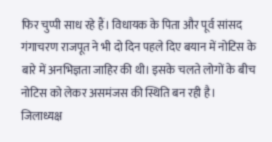फिर चुप्पी साध रहे हैं। विधायक के पिता और पूर्व सांसद गंगाचरण राजपूत ने भी दो दिन पहले दिए बयान में नोटिस के बारे में अनभिज्ञता जाहिर की थी। इसके चलते लोगों के बीच नोटिस को लेकर असमंजस की स्थिति बन रही है।
जिलाध्यक्ष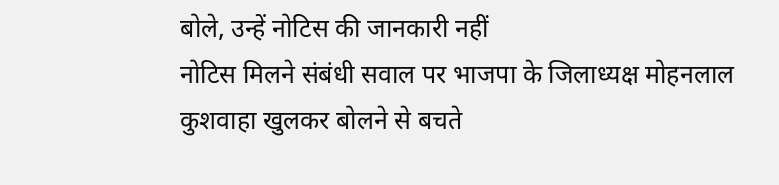बोले, उन्हें नोटिस की जानकारी नहीं
नोटिस मिलने संबंधी सवाल पर भाजपा के जिलाध्यक्ष मोहनलाल कुशवाहा खुलकर बोलने से बचते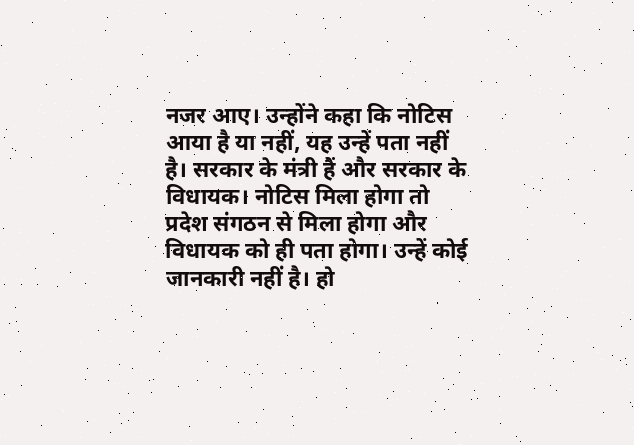नजर आए। उन्होंने कहा कि नोटिस आया है या नहीं, यह उन्हें पता नहीं है। सरकार के मंत्री हैं और सरकार के विधायक। नोटिस मिला होगा तो प्रदेश संगठन से मिला होगा और विधायक को ही पता होगा। उन्हें कोई जानकारी नहीं है। हो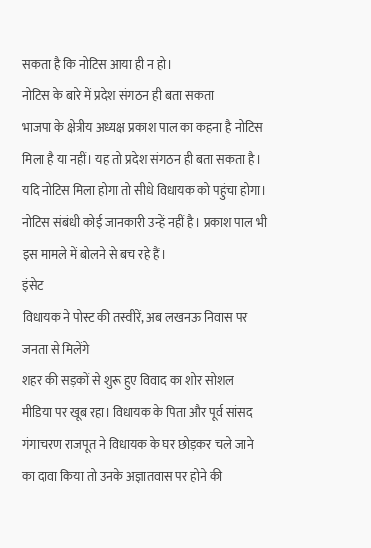सकता है कि नोटिस आया ही न हो।
नोटिस के बारे में प्रदेश संगठन ही बता सकता
भाजपा के क्षेत्रीय अध्यक्ष प्रकाश पाल का कहना है नोटिस मिला है या नहीं। यह तो प्रदेश संगठन ही बता सकता है। यदि नोटिस मिला होगा तो सीधे विधायक को पहुंचा होगा। नोटिस संबंधी कोई जानकारी उन्हें नहीं है। प्रकाश पाल भी इस मामले में बोलने से बच रहे हैं।
इंसेट
विधायक ने पोस्ट की तस्वीरें, अब लखनऊ निवास पर जनता से मिलेंगे
शहर की सड़कों से शुरू हुए विवाद का शोर सोशल मीडिया पर खूब रहा। विधायक के पिता और पूर्व सांसद गंगाचरण राजपूत ने विधायक के घर छोड़कर चले जाने का दावा किया तो उनके अज्ञातवास पर होने की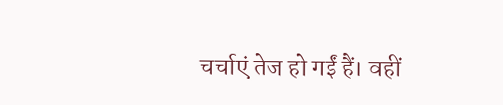चर्चाएं तेज हो गईं हैं। वहीं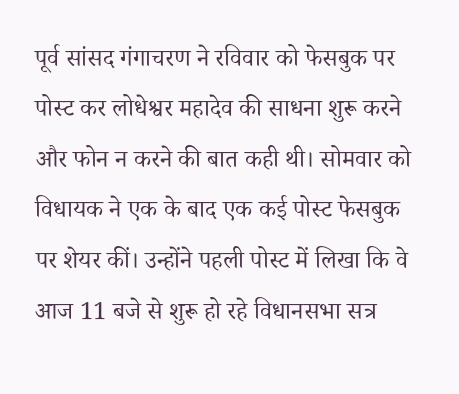पूर्व सांसद गंगाचरण ने रविवार को फेसबुक पर पोस्ट कर लोधेश्वर महादेव की साधना शुरू करने और फोन न करने की बात कही थी। सोमवार को विधायक ने एक के बाद एक कई पोस्ट फेसबुक पर शेयर कीं। उन्होंने पहली पोस्ट में लिखा कि वे आज 11 बजे से शुरू हो रहे विधानसभा सत्र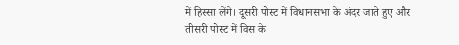में हिस्सा लेंगे। दूसरी पोस्ट में विधानसभा के अंदर जाते हुए और तीसरी पोस्ट में विस के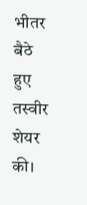भीतर बैठे हुए तस्वीर शेयर की।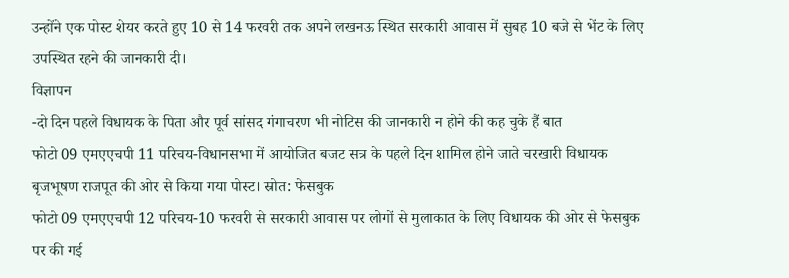उन्होंने एक पोस्ट शेयर करते हुए 10 से 14 फरवरी तक अपने लखनऊ स्थित सरकारी आवास में सुबह 10 बजे से भेंट के लिए उपस्थित रहने की जानकारी दी।
विज्ञापन
-दो दिन पहले विधायक के पिता और पूर्व सांसद गंगाचरण भी नोटिस की जानकारी न होने की कह चुके हैं बात
फोटो 09 एमएएचपी 11 परिचय-विधानसभा में आयोजित बजट सत्र के पहले दिन शामिल होने जाते चरखारी विधायक बृजभूषण राजपूत की ओर से किया गया पोस्ट। स्रोत: फेसबुक
फोटो 09 एमएएचपी 12 परिचय-10 फरवरी से सरकारी आवास पर लोगों से मुलाकात के लिए विधायक की ओर से फेसबुक पर की गई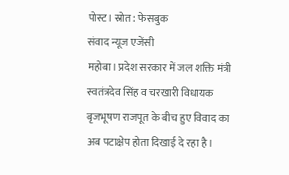पोस्ट। स्रोत: फेसबुक
संवाद न्यूज एजेंसी
महोबा। प्रदेश सरकार में जल शक्ति मंत्री स्वतंत्रदेव सिंह व चरखारी विधायक बृजभूषण राजपूत के बीच हुए विवाद का अब पटाक्षेप होता दिखाई दे रहा है।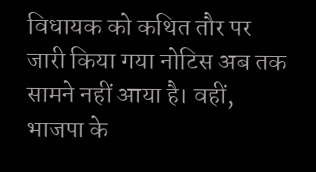विधायक को कथित तौर पर जारी किया गया नोटिस अब तक सामने नहीं आया है। वहीं, भाजपा के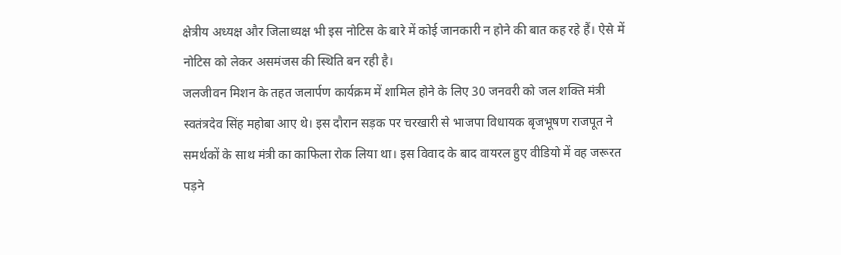क्षेत्रीय अध्यक्ष और जिलाध्यक्ष भी इस नोटिस के बारे में कोई जानकारी न होने की बात कह रहे हैं। ऐसे में नोटिस को लेकर असमंजस की स्थिति बन रही है।
जलजीवन मिशन के तहत जलार्पण कार्यक्रम में शामिल होने के लिए 30 जनवरी को जल शक्ति मंत्री स्वतंत्रदेव सिंह महोबा आए थे। इस दौरान सड़क पर चरखारी से भाजपा विधायक बृजभूषण राजपूत ने समर्थकों के साथ मंत्री का काफिला रोक लिया था। इस विवाद के बाद वायरल हुए वीडियो में वह जरूरत पड़ने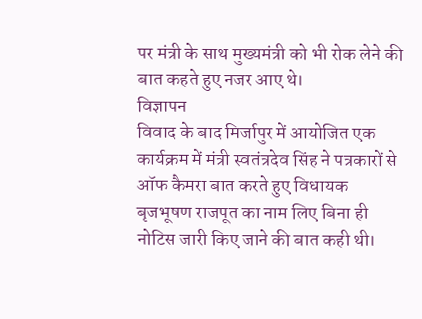पर मंत्री के साथ मुख्यमंत्री को भी रोक लेने की बात कहते हुए नजर आए थे।
विज्ञापन
विवाद के बाद मिर्जापुर में आयोजित एक कार्यक्रम में मंत्री स्वतंत्रदेव सिंह ने पत्रकारों से ऑफ कैमरा बात करते हुए विधायक बृजभूषण राजपूत का नाम लिए बिना ही नोटिस जारी किए जाने की बात कही थी।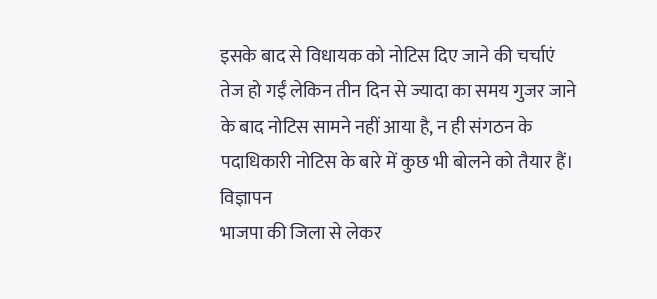इसके बाद से विधायक को नोटिस दिए जाने की चर्चाएं तेज हो गईं लेकिन तीन दिन से ज्यादा का समय गुजर जाने के बाद नोटिस सामने नहीं आया है, न ही संगठन के पदाधिकारी नोटिस के बारे में कुछ भी बोलने को तैयार हैं।
विज्ञापन
भाजपा की जिला से लेकर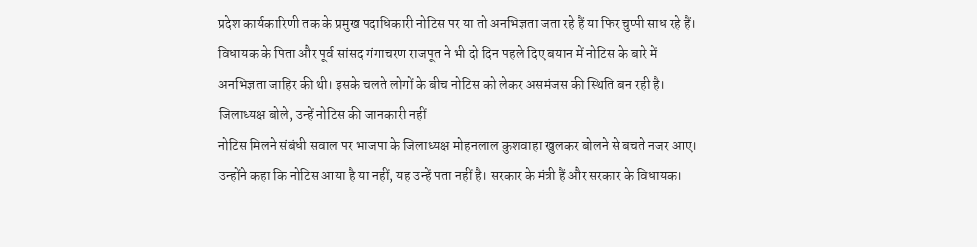प्रदेश कार्यकारिणी तक के प्रमुख पदाधिकारी नोटिस पर या तो अनभिज्ञता जता रहे हैं या फिर चुप्पी साध रहे हैं। विधायक के पिता और पूर्व सांसद गंगाचरण राजपूत ने भी दो दिन पहले दिए बयान में नोटिस के बारे में अनभिज्ञता जाहिर की थी। इसके चलते लोगों के बीच नोटिस को लेकर असमंजस की स्थिति बन रही है।
जिलाध्यक्ष बोले, उन्हें नोटिस की जानकारी नहीं
नोटिस मिलने संबंधी सवाल पर भाजपा के जिलाध्यक्ष मोहनलाल कुशवाहा खुलकर बोलने से बचते नजर आए। उन्होंने कहा कि नोटिस आया है या नहीं, यह उन्हें पता नहीं है। सरकार के मंत्री हैं और सरकार के विधायक।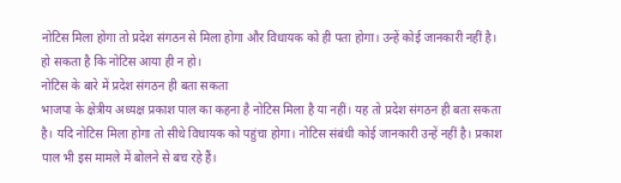नोटिस मिला होगा तो प्रदेश संगठन से मिला होगा और विधायक को ही पता होगा। उन्हें कोई जानकारी नहीं है। हो सकता है कि नोटिस आया ही न हो।
नोटिस के बारे में प्रदेश संगठन ही बता सकता
भाजपा के क्षेत्रीय अध्यक्ष प्रकाश पाल का कहना है नोटिस मिला है या नहीं। यह तो प्रदेश संगठन ही बता सकता है। यदि नोटिस मिला होगा तो सीधे विधायक को पहुंचा होगा। नोटिस संबंधी कोई जानकारी उन्हें नहीं है। प्रकाश पाल भी इस मामले में बोलने से बच रहे हैं।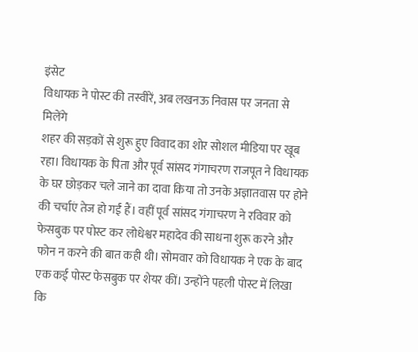इंसेट
विधायक ने पोस्ट की तस्वीरें, अब लखनऊ निवास पर जनता से मिलेंगे
शहर की सड़कों से शुरू हुए विवाद का शोर सोशल मीडिया पर खूब रहा। विधायक के पिता और पूर्व सांसद गंगाचरण राजपूत ने विधायक के घर छोड़कर चले जाने का दावा किया तो उनके अज्ञातवास पर होने की चर्चाएं तेज हो गईं हैं। वहीं पूर्व सांसद गंगाचरण ने रविवार को फेसबुक पर पोस्ट कर लोधेश्वर महादेव की साधना शुरू करने और फोन न करने की बात कही थी। सोमवार को विधायक ने एक के बाद एक कई पोस्ट फेसबुक पर शेयर कीं। उन्होंने पहली पोस्ट में लिखा कि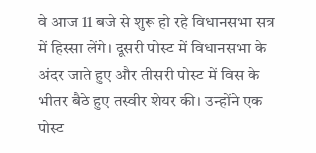वे आज 11 बजे से शुरू हो रहे विधानसभा सत्र में हिस्सा लेंगे। दूसरी पोस्ट में विधानसभा के अंदर जाते हुए और तीसरी पोस्ट में विस के भीतर बैठे हुए तस्वीर शेयर की। उन्होंने एक पोस्ट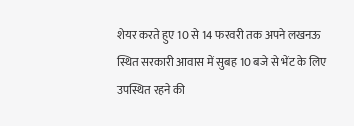शेयर करते हुए 10 से 14 फरवरी तक अपने लखनऊ स्थित सरकारी आवास में सुबह 10 बजे से भेंट के लिए उपस्थित रहने की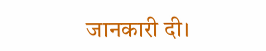जानकारी दी।